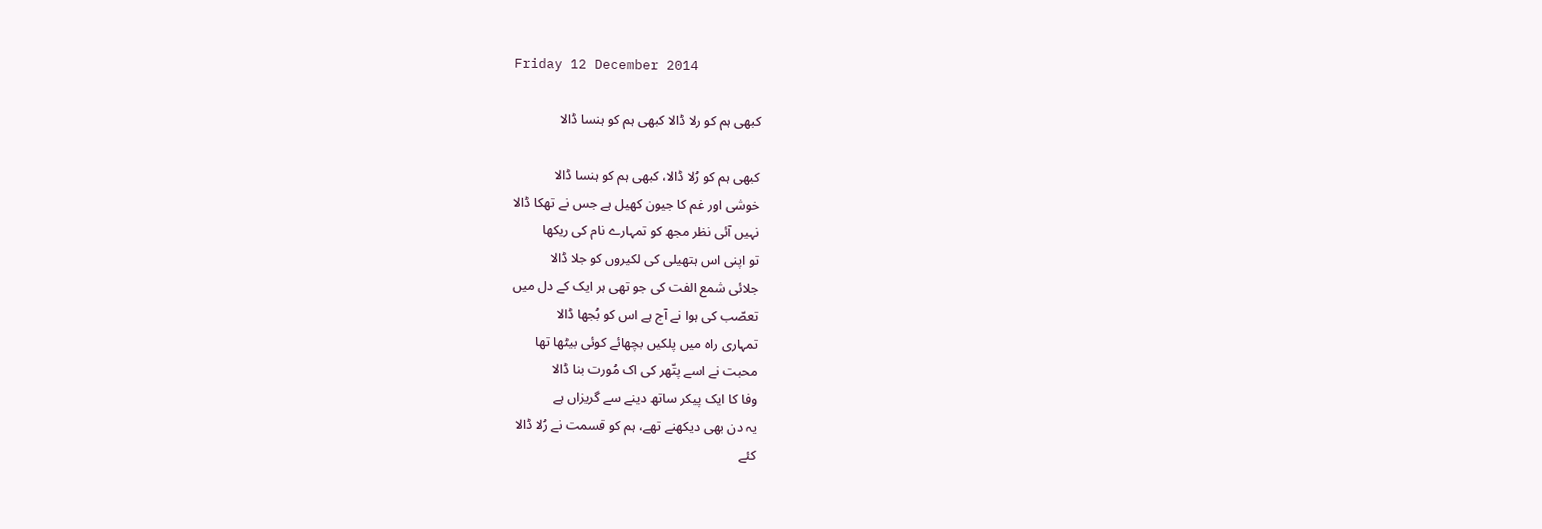Friday 12 December 2014

کبھی ہم کو رلا ڈالا کبھی ہم کو ہنسا ڈالا

کبھی ہم کو رُلا ڈالا، کبھی ہم کو ہنسا ڈالا
خوشی اور غم کا جیون کھیل ہے جس نے تھکا ڈالا
نہیں آئی نظر مجھ کو تمہارے نام کی ریکھا
تو اپنی اس ہتھیلی کی لکیروں کو جلا ڈالا
جلائی شمع الفت کی جو تھی ہر ایک کے دل میں
تعصّب کی ہوا نے آج ہے اس کو بُجھا ڈالا
تمہاری راہ میں پلکیں بچھائے کوئی بیٹھا تھا
محبت نے اسے پتّھر کی اک مُورت بنا ڈالا
وفا کا ایک پیکر ساتھ دینے سے گریزاں ہے
یہ دن بھی دیکھنے تھے، ہم کو قسمت نے رُلا ڈالا
کئے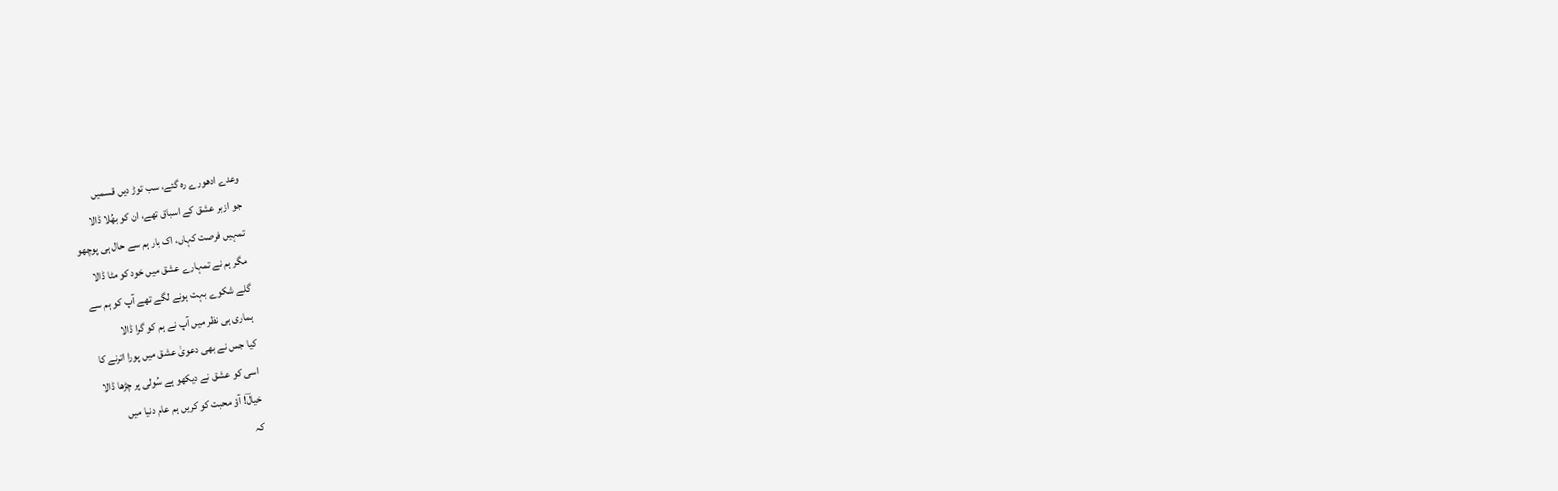وعدے ادھورے رہ گئے، سب توڑ دیں قسمیں
جو ازبر عشق کے اسباق تھے، ان کو بھُلا ڈالا
تمہیں فرصت کہاں، اک بار ہم سے حال ہی پوچھو
مگر ہم نے تمہارے عشق میں خود کو مٹا ڈالا
گلے شکوے بہت ہونے لگے تھے آپ کو ہم سے
ہماری ہی نظر میں آپ نے ہم کو گرا ڈالا
کیا جس نے بھی دعویٰ عشق میں پورا اترنے کا
اسی کو عشق نے دیکھو ہے سُولی پر چڑھا ڈالا
خیالؔ! آؤ محبت کو کریں ہم عام دنیا میں
کہ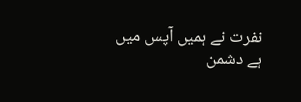نفرت نے ہمیں آپس میں ہے دشمن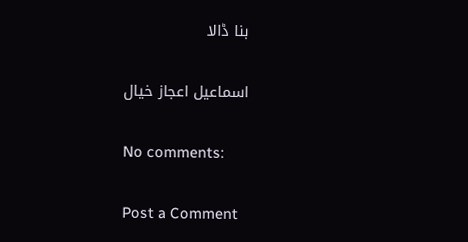بنا ڈالا

اسماعیل اعجاز خیال

No comments:

Post a Comment